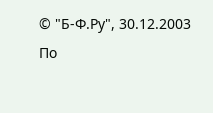© "Б-Ф.Ру", 30.12.2003
По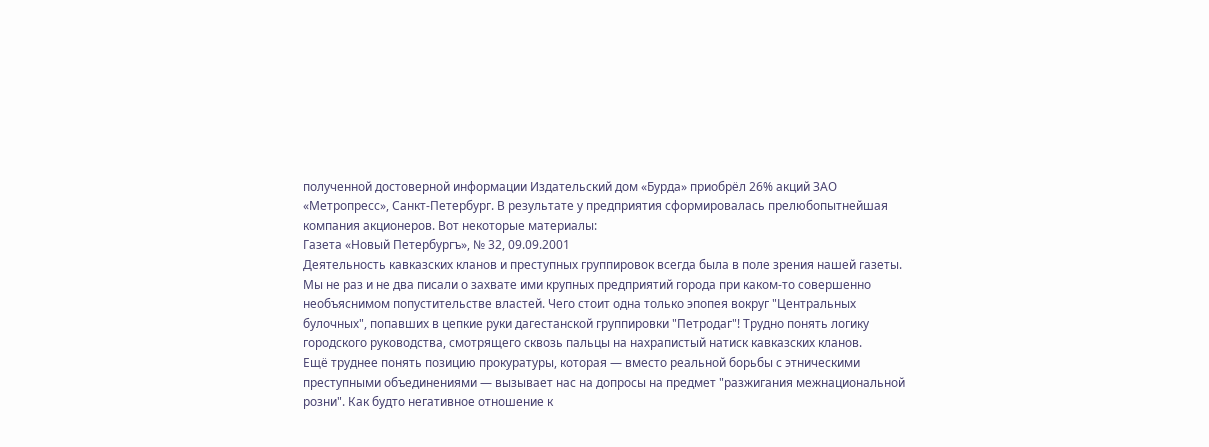полученной достоверной информации Издательский дом «Бурда» приобрёл 26% акций ЗАО «Метропресс», Санкт-Петербург. В результате у предприятия сформировалась прелюбопытнейшая компания акционеров. Вот некоторые материалы:
Газета «Новый Петербургъ», № 32, 09.09.2001
Деятельность кавказских кланов и преступных группировок всегда была в поле зрения нашей газеты. Мы не раз и не два писали о захвате ими крупных предприятий города при каком-то совершенно необъяснимом попустительстве властей. Чего стоит одна только эпопея вокруг "Центральных булочных", попавших в цепкие руки дагестанской группировки "Петродаг"! Трудно понять логику городского руководства, смотрящего сквозь пальцы на нахрапистый натиск кавказских кланов.
Ещё труднее понять позицию прокуратуры, которая — вместо реальной борьбы с этническими преступными объединениями — вызывает нас на допросы на предмет "разжигания межнациональной розни". Как будто негативное отношение к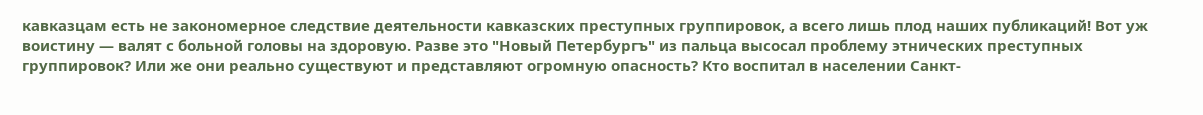кавказцам есть не закономерное следствие деятельности кавказских преступных группировок, а всего лишь плод наших публикаций! Вот уж воистину — валят с больной головы на здоровую. Разве это "Новый Петербургъ" из пальца высосал проблему этнических преступных группировок? Или же они реально существуют и представляют огромную опасность? Кто воспитал в населении Санкт-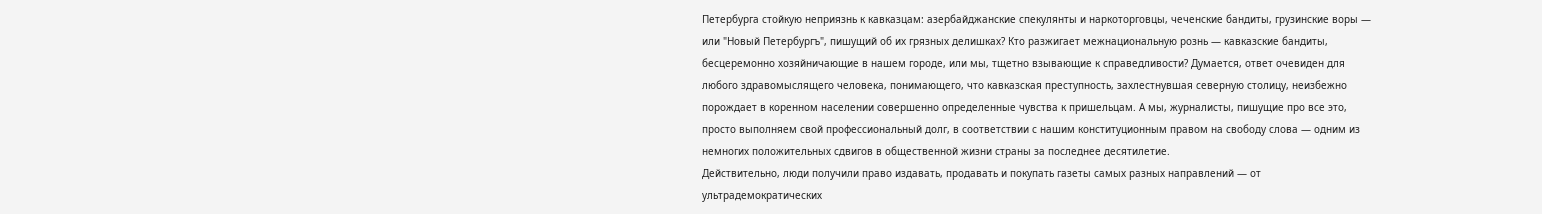Петербурга стойкую неприязнь к кавказцам: азербайджанские спекулянты и наркоторговцы, чеченские бандиты, грузинские воры — или "Новый Петербургъ", пишущий об их грязных делишках? Кто разжигает межнациональную рознь — кавказские бандиты, бесцеремонно хозяйничающие в нашем городе, или мы, тщетно взывающие к справедливости? Думается, ответ очевиден для любого здравомыслящего человека, понимающего, что кавказская преступность, захлестнувшая северную столицу, неизбежно порождает в коренном населении совершенно определенные чувства к пришельцам. А мы, журналисты, пишущие про все это, просто выполняем свой профессиональный долг, в соответствии с нашим конституционным правом на свободу слова — одним из немногих положительных сдвигов в общественной жизни страны за последнее десятилетие.
Действительно, люди получили право издавать, продавать и покупать газеты самых разных направлений — от ультрадемократических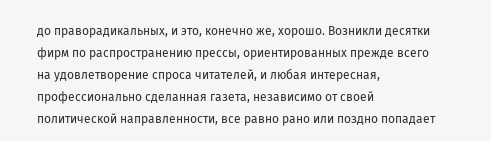до праворадикальных, и это, конечно же, хорошо. Возникли десятки фирм по распространению прессы, ориентированных прежде всего на удовлетворение спроса читателей, и любая интересная, профессионально сделанная газета, независимо от своей политической направленности, все равно рано или поздно попадает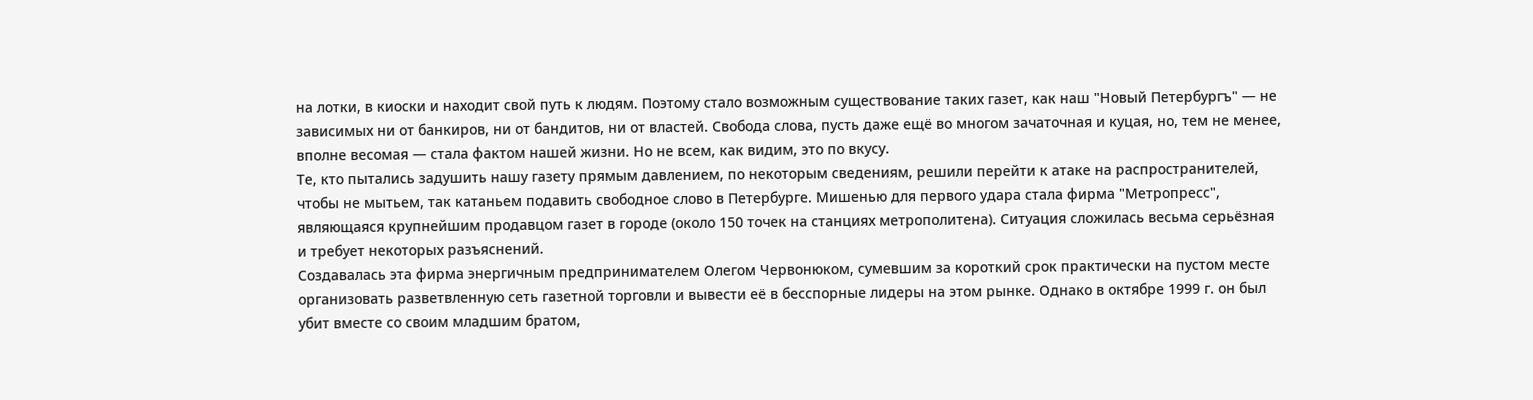на лотки, в киоски и находит свой путь к людям. Поэтому стало возможным существование таких газет, как наш "Новый Петербургъ" — не зависимых ни от банкиров, ни от бандитов, ни от властей. Свобода слова, пусть даже ещё во многом зачаточная и куцая, но, тем не менее, вполне весомая — стала фактом нашей жизни. Но не всем, как видим, это по вкусу.
Те, кто пытались задушить нашу газету прямым давлением, по некоторым сведениям, решили перейти к атаке на распространителей, чтобы не мытьем, так катаньем подавить свободное слово в Петербурге. Мишенью для первого удара стала фирма "Метропресс", являющаяся крупнейшим продавцом газет в городе (около 150 точек на станциях метрополитена). Ситуация сложилась весьма серьёзная и требует некоторых разъяснений.
Создавалась эта фирма энергичным предпринимателем Олегом Червонюком, сумевшим за короткий срок практически на пустом месте организовать разветвленную сеть газетной торговли и вывести её в бесспорные лидеры на этом рынке. Однако в октябре 1999 г. он был убит вместе со своим младшим братом,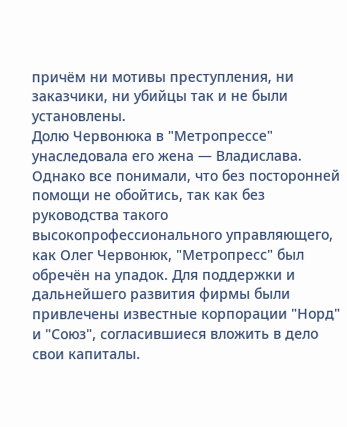причём ни мотивы преступления, ни заказчики, ни убийцы так и не были установлены.
Долю Червонюка в "Метропрессе" унаследовала его жена — Владислава. Однако все понимали, что без посторонней помощи не обойтись, так как без руководства такого высокопрофессионального управляющего, как Олег Червонюк, "Метропресс" был обречён на упадок. Для поддержки и дальнейшего развития фирмы были привлечены известные корпорации "Норд" и "Союз", согласившиеся вложить в дело свои капиталы.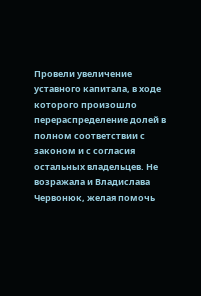Провели увеличение уставного капитала, в ходе которого произошло перераспределение долей в полном соответствии с законом и с согласия остальных владельцев. Не возражала и Владислава Червонюк, желая помочь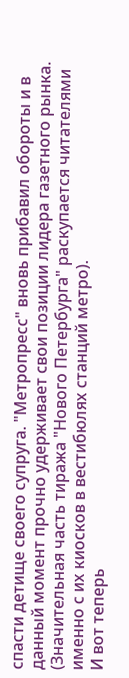спасти детище своего супруга. "Метропресс" вновь прибавил обороты и в данный момент прочно удерживает свои позиции лидера газетного рынка. (Значительная часть тиража "Нового Петербурга" раскупается читателями именно с их киосков в вестибюлях станций метро).
И вот теперь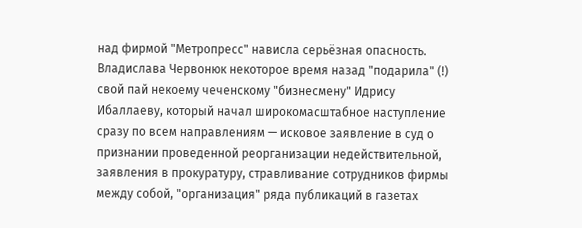над фирмой "Метропресс" нависла серьёзная опасность. Владислава Червонюк некоторое время назад "подарила" (!) свой пай некоему чеченскому "бизнесмену" Идрису Ибаллаеву, который начал широкомасштабное наступление сразу по всем направлениям — исковое заявление в суд о признании проведенной реорганизации недействительной, заявления в прокуратуру, стравливание сотрудников фирмы между собой, "организация" ряда публикаций в газетах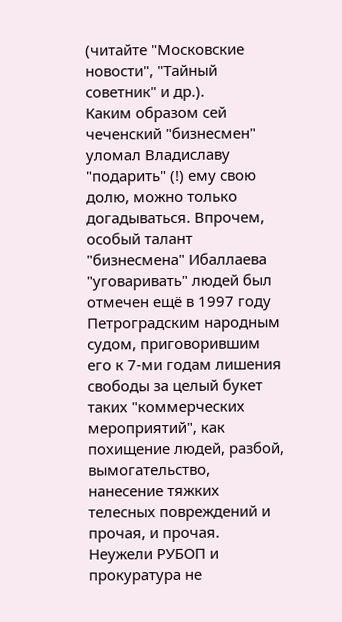(читайте "Московские новости", "Тайный советник" и др.).
Каким образом сей чеченский "бизнесмен" уломал Владиславу "подарить" (!) ему свою долю, можно только догадываться. Впрочем, особый талант "бизнесмена" Ибаллаева "уговаривать" людей был отмечен ещё в 1997 году Петроградским народным судом, приговорившим его к 7-ми годам лишения свободы за целый букет таких "коммерческих мероприятий", как похищение людей, разбой, вымогательство, нанесение тяжких телесных повреждений и прочая, и прочая.
Неужели РУБОП и прокуратура не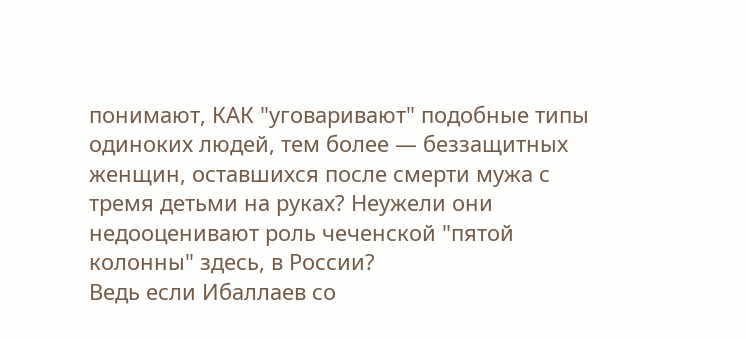понимают, КАК "уговаривают" подобные типы одиноких людей, тем более — беззащитных женщин, оставшихся после смерти мужа с тремя детьми на руках? Неужели они недооценивают роль чеченской "пятой колонны" здесь, в России?
Ведь если Ибаллаев со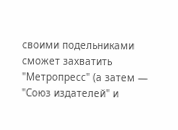своими подельниками сможет захватить "Метропресс" (а затем — "Союз издателей" и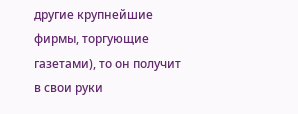другие крупнейшие фирмы, торгующие газетами), то он получит в свои руки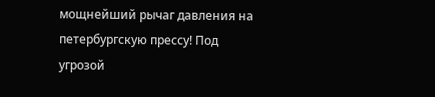мощнейший рычаг давления на петербургскую прессу! Под угрозой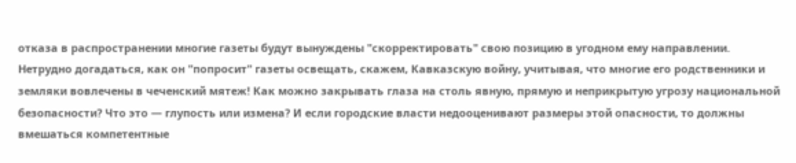отказа в распространении многие газеты будут вынуждены "скорректировать" свою позицию в угодном ему направлении. Нетрудно догадаться, как он "попросит" газеты освещать, скажем, Кавказскую войну, учитывая, что многие его родственники и земляки вовлечены в чеченский мятеж! Как можно закрывать глаза на столь явную, прямую и неприкрытую угрозу национальной безопасности? Что это — глупость или измена? И если городские власти недооценивают размеры этой опасности, то должны вмешаться компетентные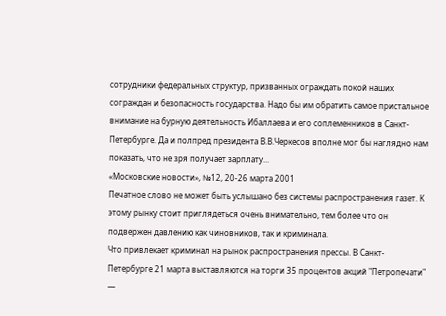сотрудники федеральных структур, призванных ограждать покой наших сограждан и безопасность государства. Надо бы им обратить самое пристальное внимание на бурную деятельность Ибаллаева и его соплеменников в Санкт-Петербурге. Да и полпред президента В.В.Черкесов вполне мог бы наглядно нам показать, что не зря получает зарплату...
«Московские новости», №12, 20-26 марта 2001
Печатное слово не может быть услышано без системы распространения газет. К этому рынку стоит приглядеться очень внимательно, тем более что он подвержен давлению как чиновников, так и криминала.
Что привлекает криминал на рынок распространения прессы. В Санкт-Петербурге 21 марта выставляются на торги 35 процентов акций "Петропечати" —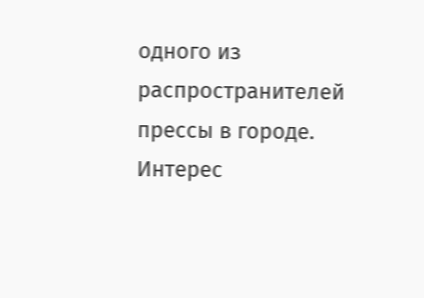одного из распространителей прессы в городе. Интерес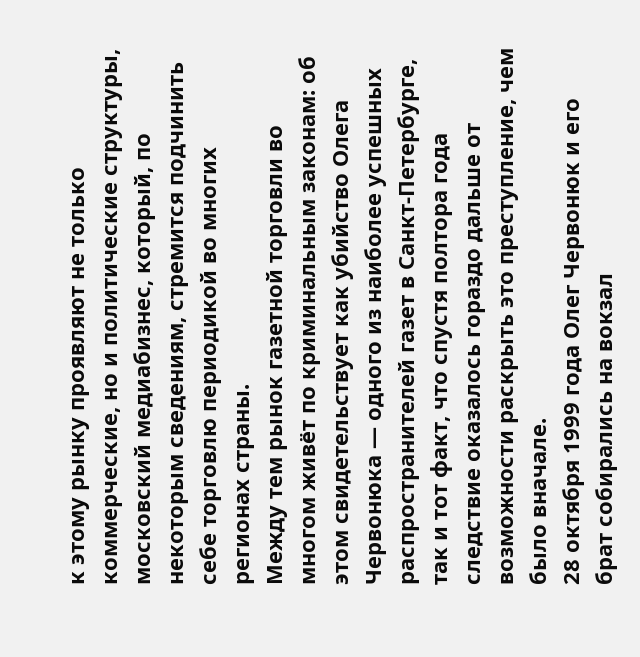к этому рынку проявляют не только коммерческие, но и политические структуры, московский медиабизнес, который, по некоторым сведениям, стремится подчинить себе торговлю периодикой во многих регионах страны.
Между тем рынок газетной торговли во многом живёт по криминальным законам: об этом свидетельствует как убийство Олега Червонюка — одного из наиболее успешных распространителей газет в Санкт-Петербурге, так и тот факт, что спустя полтора года следствие оказалось гораздо дальше от возможности раскрыть это преступление, чем было вначале.
28 октября 1999 года Олег Червонюк и его брат собирались на вокзал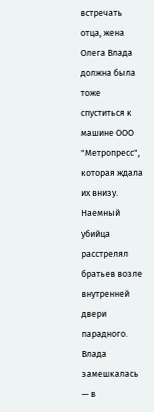встречать отца, жена Олега Влада должна была тоже спуститься к машине ООО "Метропресс", которая ждала их внизу. Наемный убийца расстрелял братьев возле внутренней двери парадного. Влада замешкалась — в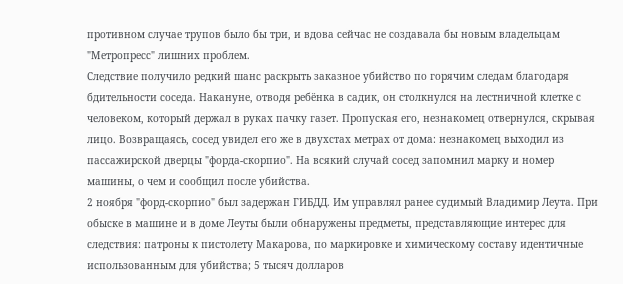противном случае трупов было бы три, и вдова сейчас не создавала бы новым владельцам "Метропресс" лишних проблем.
Следствие получило редкий шанс раскрыть заказное убийство по горячим следам благодаря бдительности соседа. Накануне, отводя ребёнка в садик, он столкнулся на лестничной клетке с человеком, который держал в руках пачку газет. Пропуская его, незнакомец отвернулся, скрывая лицо. Возвращаясь, сосед увидел его же в двухстах метрах от дома: незнакомец выходил из пассажирской дверцы "форда-скорпио". На всякий случай сосед запомнил марку и номер машины, о чем и сообщил после убийства.
2 ноября "форд-скорпио" был задержан ГИБДД. Им управлял ранее судимый Владимир Леута. При обыске в машине и в доме Леуты были обнаружены предметы, представляющие интерес для следствия: патроны к пистолету Макарова, по маркировке и химическому составу идентичные использованным для убийства; 5 тысяч долларов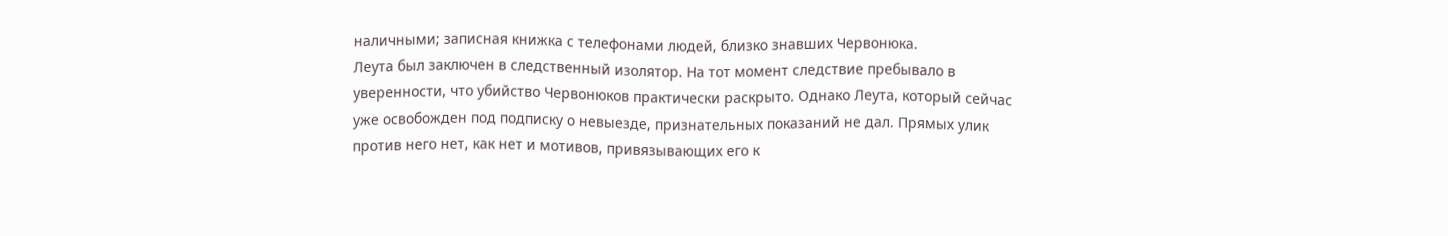наличными; записная книжка с телефонами людей, близко знавших Червонюка.
Леута был заключен в следственный изолятор. На тот момент следствие пребывало в уверенности, что убийство Червонюков практически раскрыто. Однако Леута, который сейчас уже освобожден под подписку о невыезде, признательных показаний не дал. Прямых улик против него нет, как нет и мотивов, привязывающих его к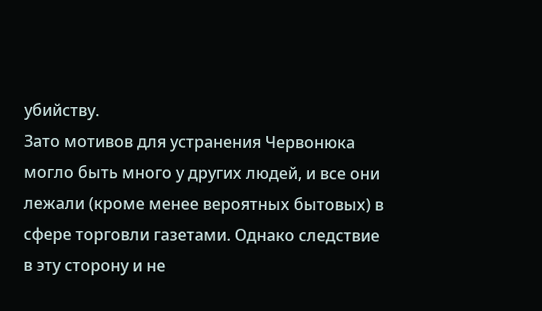убийству.
Зато мотивов для устранения Червонюка могло быть много у других людей, и все они лежали (кроме менее вероятных бытовых) в сфере торговли газетами. Однако следствие в эту сторону и не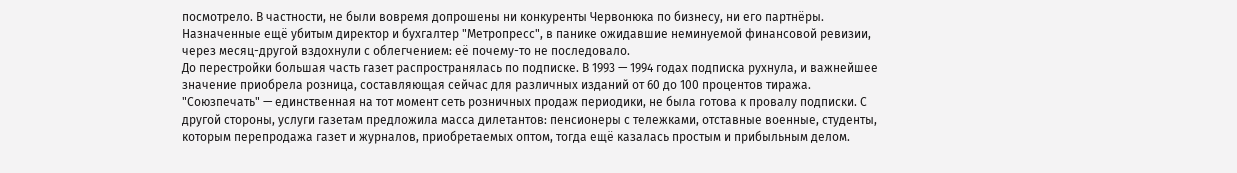посмотрело. В частности, не были вовремя допрошены ни конкуренты Червонюка по бизнесу, ни его партнёры. Назначенные ещё убитым директор и бухгалтер "Метропресс", в панике ожидавшие неминуемой финансовой ревизии, через месяц-другой вздохнули с облегчением: её почему-то не последовало.
До перестройки большая часть газет распространялась по подписке. В 1993 — 1994 годах подписка рухнула, и важнейшее значение приобрела розница, составляющая сейчас для различных изданий от 60 до 100 процентов тиража.
"Союзпечать" — единственная на тот момент сеть розничных продаж периодики, не была готова к провалу подписки. С другой стороны, услуги газетам предложила масса дилетантов: пенсионеры с тележками, отставные военные, студенты, которым перепродажа газет и журналов, приобретаемых оптом, тогда ещё казалась простым и прибыльным делом.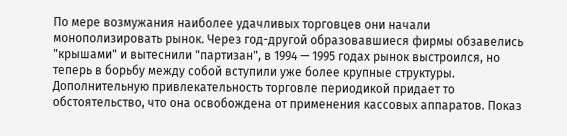По мере возмужания наиболее удачливых торговцев они начали монополизировать рынок. Через год-другой образовавшиеся фирмы обзавелись "крышами" и вытеснили "партизан", в 1994 — 1995 годах рынок выстроился, но теперь в борьбу между собой вступили уже более крупные структуры.
Дополнительную привлекательность торговле периодикой придает то обстоятельство, что она освобождена от применения кассовых аппаратов. Показ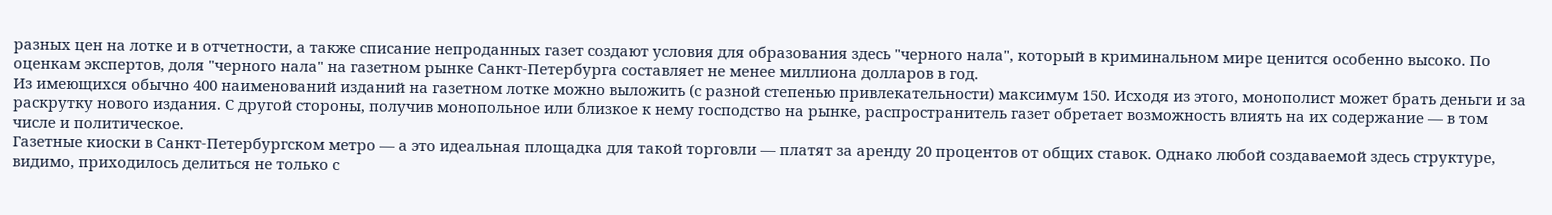разных цен на лотке и в отчетности, а также списание непроданных газет создают условия для образования здесь "черного нала", который в криминальном мире ценится особенно высоко. По оценкам экспертов, доля "черного нала" на газетном рынке Санкт-Петербурга составляет не менее миллиона долларов в год.
Из имеющихся обычно 400 наименований изданий на газетном лотке можно выложить (с разной степенью привлекательности) максимум 150. Исходя из этого, монополист может брать деньги и за раскрутку нового издания. С другой стороны, получив монопольное или близкое к нему господство на рынке, распространитель газет обретает возможность влиять на их содержание — в том числе и политическое.
Газетные киоски в Санкт-Петербургском метро — а это идеальная площадка для такой торговли — платят за аренду 20 процентов от общих ставок. Однако любой создаваемой здесь структуре, видимо, приходилось делиться не только с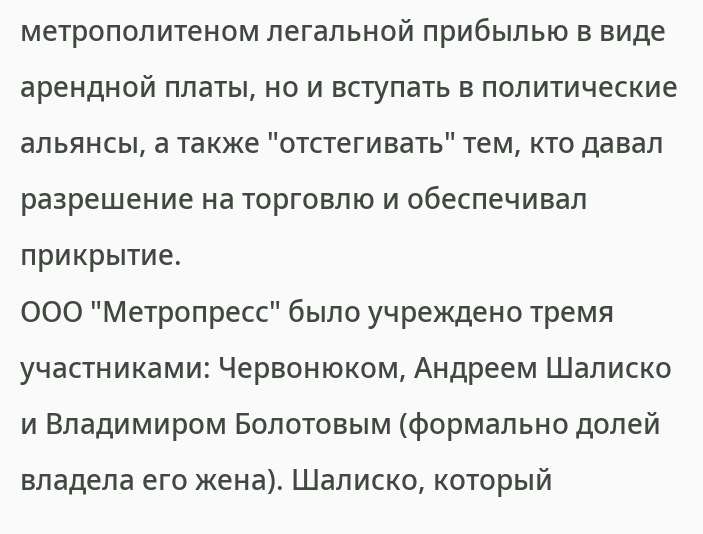метрополитеном легальной прибылью в виде арендной платы, но и вступать в политические альянсы, а также "отстегивать" тем, кто давал разрешение на торговлю и обеспечивал прикрытие.
ООО "Метропресс" было учреждено тремя участниками: Червонюком, Андреем Шалиско и Владимиром Болотовым (формально долей владела его жена). Шалиско, который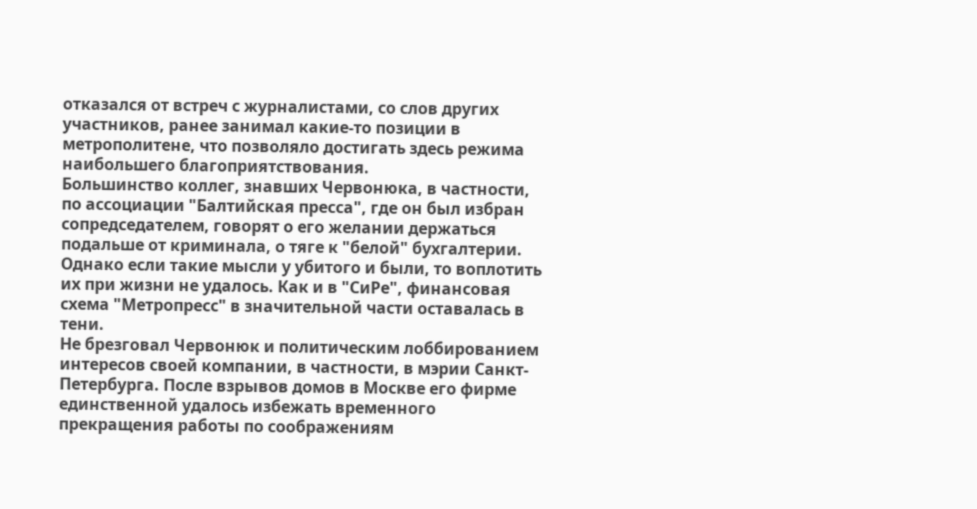отказался от встреч с журналистами, со слов других участников, ранее занимал какие-то позиции в метрополитене, что позволяло достигать здесь режима наибольшего благоприятствования.
Большинство коллег, знавших Червонюка, в частности, по ассоциации "Балтийская пресса", где он был избран сопредседателем, говорят о его желании держаться подальше от криминала, о тяге к "белой" бухгалтерии. Однако если такие мысли у убитого и были, то воплотить их при жизни не удалось. Как и в "СиРе", финансовая схема "Метропресс" в значительной части оставалась в тени.
Не брезговал Червонюк и политическим лоббированием интересов своей компании, в частности, в мэрии Санкт-Петербурга. После взрывов домов в Москве его фирме единственной удалось избежать временного прекращения работы по соображениям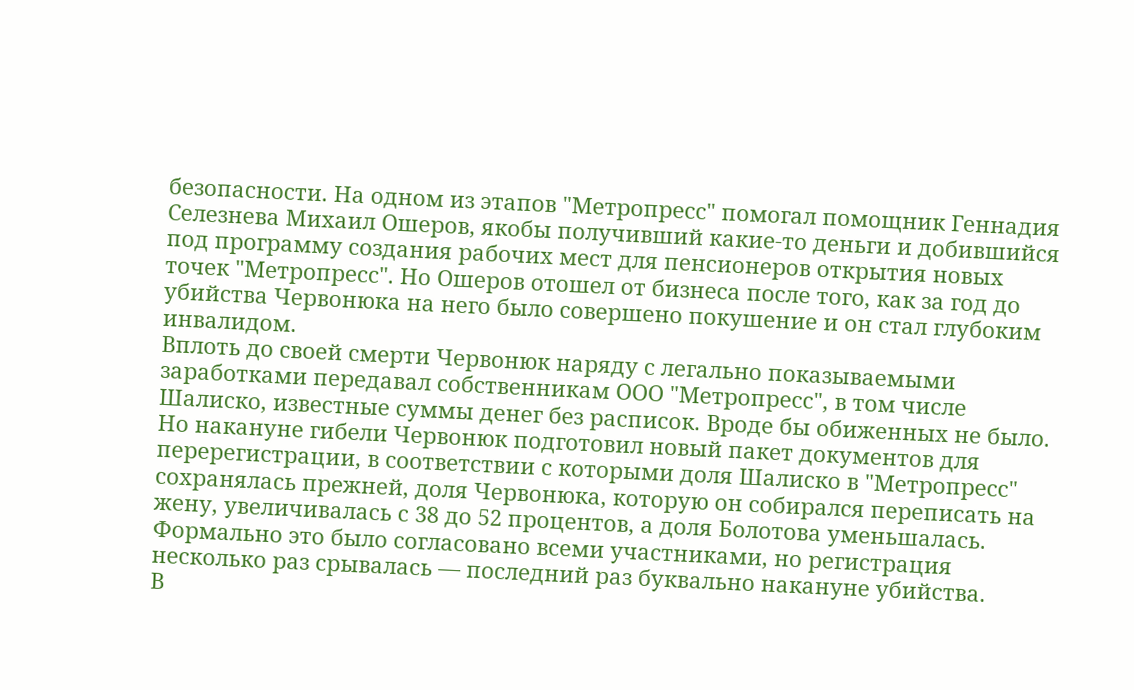безопасности. На одном из этапов "Метропресс" помогал помощник Геннадия Селезнева Михаил Ошеров, якобы получивший какие-то деньги и добившийся под программу создания рабочих мест для пенсионеров открытия новых точек "Метропресс". Но Ошеров отошел от бизнеса после того, как за год до убийства Червонюка на него было совершено покушение и он стал глубоким инвалидом.
Вплоть до своей смерти Червонюк наряду с легально показываемыми заработками передавал собственникам ООО "Метропресс", в том числе Шалиско, известные суммы денег без расписок. Вроде бы обиженных не было. Но накануне гибели Червонюк подготовил новый пакет документов для перерегистрации, в соответствии с которыми доля Шалиско в "Метропресс" сохранялась прежней, доля Червонюка, которую он собирался переписать на жену, увеличивалась с 38 до 52 процентов, а доля Болотова уменьшалась. Формально это было согласовано всеми участниками, но регистрация несколько раз срывалась — последний раз буквально накануне убийства.
В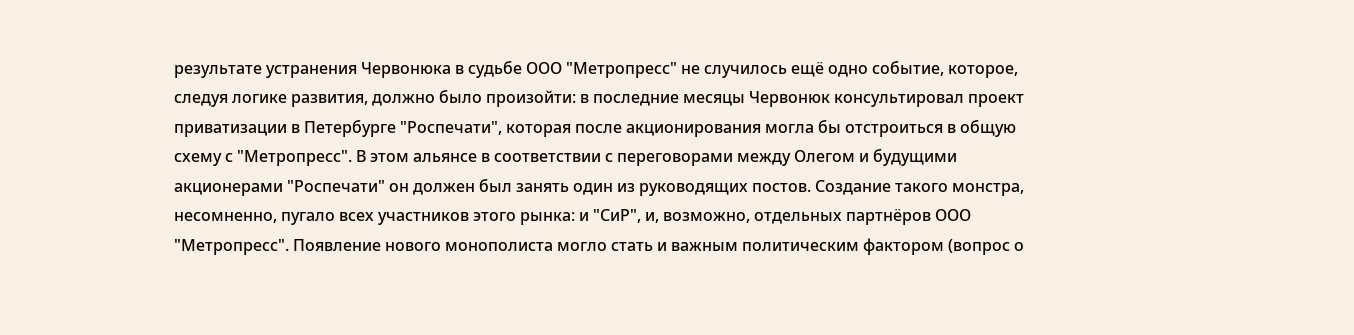результате устранения Червонюка в судьбе ООО "Метропресс" не случилось ещё одно событие, которое, следуя логике развития, должно было произойти: в последние месяцы Червонюк консультировал проект приватизации в Петербурге "Роспечати", которая после акционирования могла бы отстроиться в общую схему с "Метропресс". В этом альянсе в соответствии с переговорами между Олегом и будущими акционерами "Роспечати" он должен был занять один из руководящих постов. Создание такого монстра, несомненно, пугало всех участников этого рынка: и "СиР", и, возможно, отдельных партнёров ООО "Метропресс". Появление нового монополиста могло стать и важным политическим фактором (вопрос о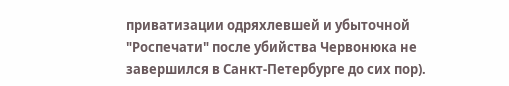приватизации одряхлевшей и убыточной "Роспечати" после убийства Червонюка не завершился в Санкт-Петербурге до сих пор).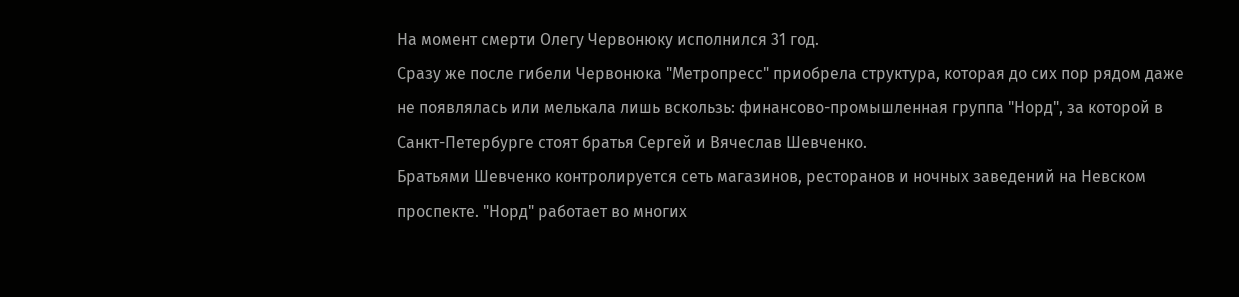На момент смерти Олегу Червонюку исполнился 31 год.
Сразу же после гибели Червонюка "Метропресс" приобрела структура, которая до сих пор рядом даже не появлялась или мелькала лишь вскользь: финансово-промышленная группа "Норд", за которой в Санкт-Петербурге стоят братья Сергей и Вячеслав Шевченко.
Братьями Шевченко контролируется сеть магазинов, ресторанов и ночных заведений на Невском проспекте. "Норд" работает во многих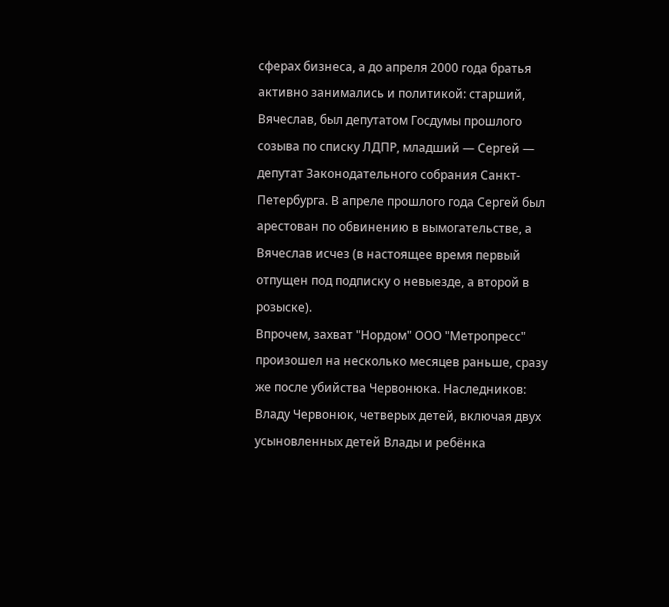сферах бизнеса, а до апреля 2000 года братья активно занимались и политикой: старший, Вячеслав, был депутатом Госдумы прошлого созыва по списку ЛДПР, младший — Сергей — депутат Законодательного собрания Санкт-Петербурга. В апреле прошлого года Сергей был арестован по обвинению в вымогательстве, а Вячеслав исчез (в настоящее время первый отпущен под подписку о невыезде, а второй в розыске).
Впрочем, захват "Нордом" ООО "Метропресс" произошел на несколько месяцев раньше, сразу же после убийства Червонюка. Наследников: Владу Червонюк, четверых детей, включая двух усыновленных детей Влады и ребёнка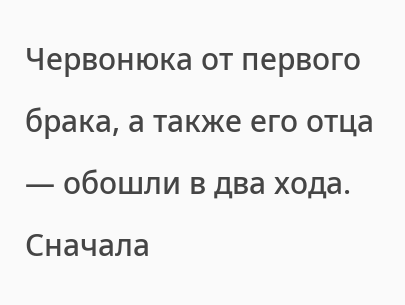Червонюка от первого брака, а также его отца — обошли в два хода. Сначала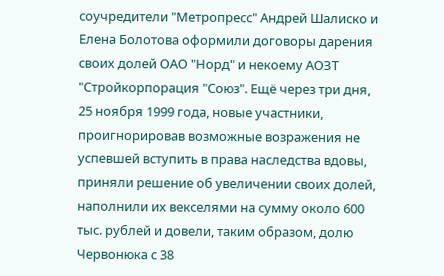соучредители "Метропресс" Андрей Шалиско и Елена Болотова оформили договоры дарения своих долей ОАО "Норд" и некоему АОЗТ "Стройкорпорация "Союз". Ещё через три дня, 25 ноября 1999 года, новые участники, проигнорировав возможные возражения не успевшей вступить в права наследства вдовы, приняли решение об увеличении своих долей, наполнили их векселями на сумму около 600 тыс. рублей и довели, таким образом, долю Червонюка с 38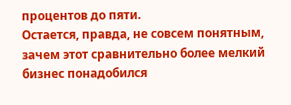процентов до пяти.
Остается, правда, не совсем понятным, зачем этот сравнительно более мелкий бизнес понадобился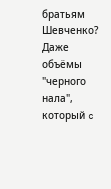братьям Шевченко? Даже объёмы "черного нала", который c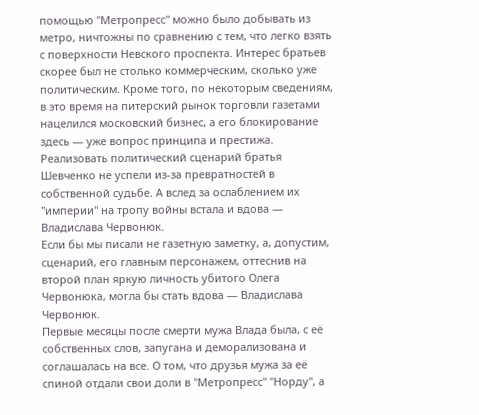помощью "Метропресс" можно было добывать из метро, ничтожны по сравнению с тем, что легко взять с поверхности Невского проспекта. Интерес братьев скорее был не столько коммерческим, сколько уже политическим. Кроме того, по некоторым сведениям, в это время на питерский рынок торговли газетами нацелился московский бизнес, а его блокирование здесь — уже вопрос принципа и престижа.
Реализовать политический сценарий братья Шевченко не успели из-за превратностей в собственной судьбе. А вслед за ослаблением их "империи" на тропу войны встала и вдова — Владислава Червонюк.
Если бы мы писали не газетную заметку, а, допустим, сценарий, его главным персонажем, оттеснив на второй план яркую личность убитого Олега Червонюка, могла бы стать вдова — Владислава Червонюк.
Первые месяцы после смерти мужа Влада была, с её собственных слов, запугана и деморализована и соглашалась на все. О том, что друзья мужа за её спиной отдали свои доли в "Метропресс" "Норду", а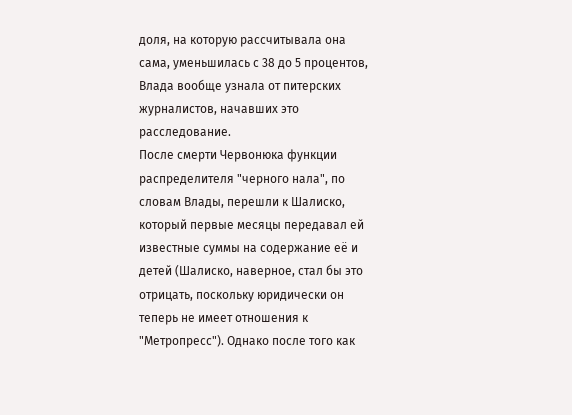доля, на которую рассчитывала она сама, уменьшилась с 38 до 5 процентов, Влада вообще узнала от питерских журналистов, начавших это расследование.
После смерти Червонюка функции распределителя "черного нала", по словам Влады, перешли к Шалиско, который первые месяцы передавал ей известные суммы на содержание её и детей (Шалиско, наверное, стал бы это отрицать, поскольку юридически он теперь не имеет отношения к "Метропресс"). Однако после того как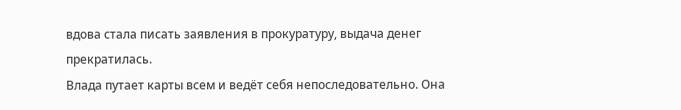вдова стала писать заявления в прокуратуру, выдача денег прекратилась.
Влада путает карты всем и ведёт себя непоследовательно. Она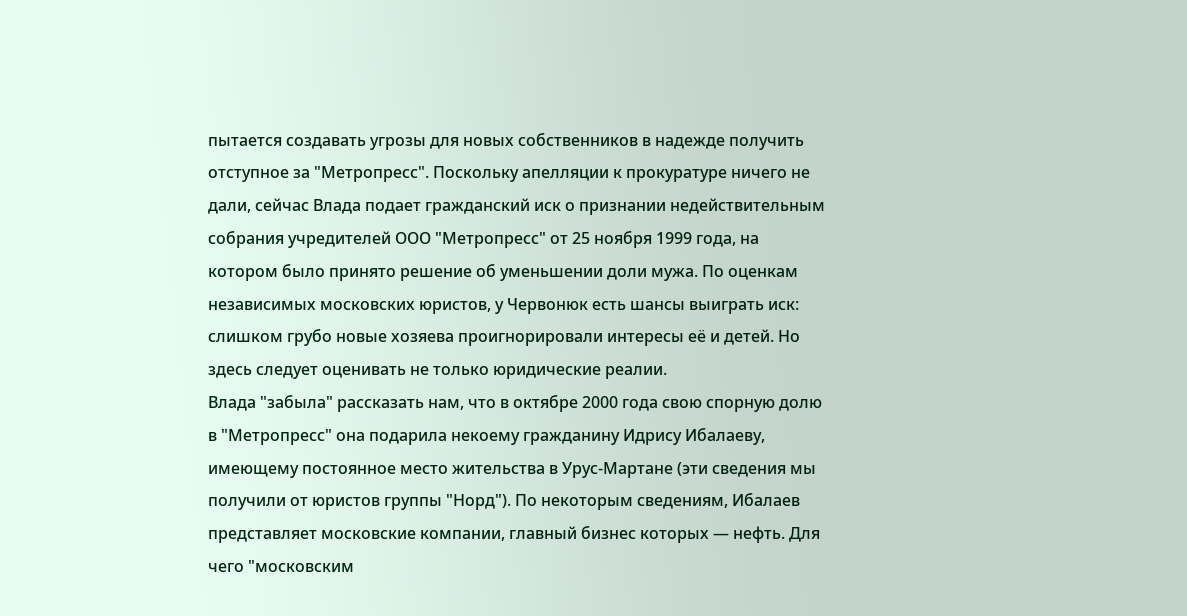пытается создавать угрозы для новых собственников в надежде получить отступное за "Метропресс". Поскольку апелляции к прокуратуре ничего не дали, сейчас Влада подает гражданский иск о признании недействительным собрания учредителей ООО "Метропресс" от 25 ноября 1999 года, на котором было принято решение об уменьшении доли мужа. По оценкам независимых московских юристов, у Червонюк есть шансы выиграть иск: слишком грубо новые хозяева проигнорировали интересы её и детей. Но здесь следует оценивать не только юридические реалии.
Влада "забыла" рассказать нам, что в октябре 2000 года свою спорную долю в "Метропресс" она подарила некоему гражданину Идрису Ибалаеву, имеющему постоянное место жительства в Урус-Мартане (эти сведения мы получили от юристов группы "Норд"). По некоторым сведениям, Ибалаев представляет московские компании, главный бизнес которых — нефть. Для чего "московским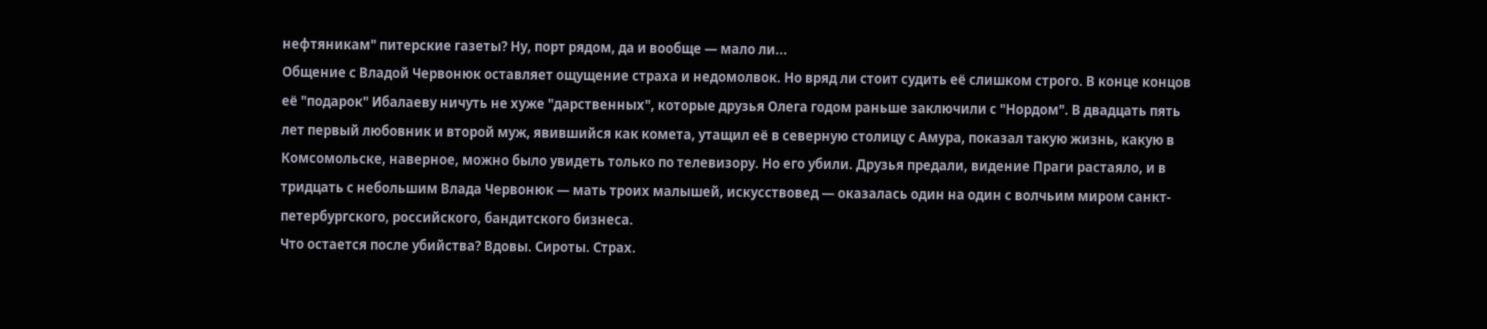нефтяникам" питерские газеты? Ну, порт рядом, да и вообще — мало ли...
Общение с Владой Червонюк оставляет ощущение страха и недомолвок. Но вряд ли стоит судить её слишком строго. В конце концов её "подарок" Ибалаеву ничуть не хуже "дарственных", которые друзья Олега годом раньше заключили с "Нордом". В двадцать пять лет первый любовник и второй муж, явившийся как комета, утащил её в северную столицу с Амура, показал такую жизнь, какую в Комсомольске, наверное, можно было увидеть только по телевизору. Но его убили. Друзья предали, видение Праги растаяло, и в тридцать с небольшим Влада Червонюк — мать троих малышей, искусствовед — оказалась один на один с волчьим миром санкт-петербургского, российского, бандитского бизнеса.
Что остается после убийства? Вдовы. Сироты. Страх.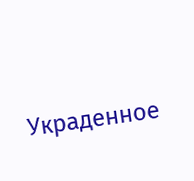Украденное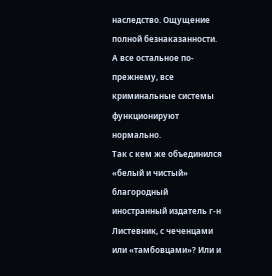наследство. Ощущение полной безнаказанности. А все остальное по-прежнему, все криминальные системы функционируют нормально.
Так с кем же объединился «белый и чистый» благородный иностранный издатель г-н Листевник, с чеченцами или «тамбовцами»? Или и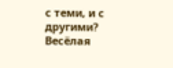с теми, и с другими? Весёлая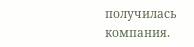получилась компания.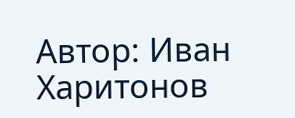Автор: Иван Харитонов